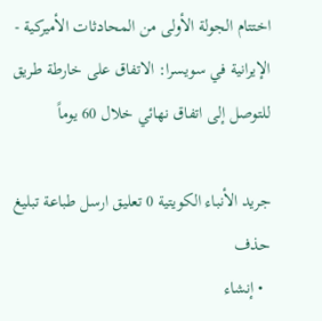اختتام الجولة الأولى من المحادثات الأميركية - الإيرانية في سويسرا: الاتفاق على خارطة طريق للتوصل إلى اتفاق نهائي خلال 60 يوماً

جريد الأنباء الكويتية 0 تعليق ارسل طباعة تبليغ حذف
  • إنشاء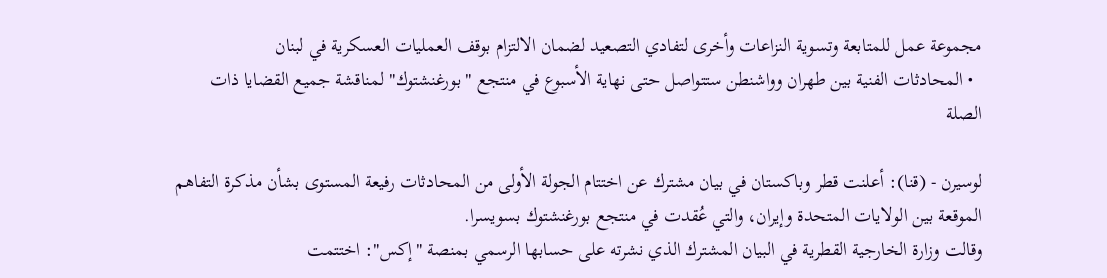مجموعة عمل للمتابعة وتسوية النزاعات وأخرى لتفادي التصعيد لضمان الالتزام بوقف العمليات العسكرية في لبنان
  • المحادثات الفنية بين طهران وواشنطن ستتواصل حتى نهاية الأسبوع في منتجع "بورغنشتوك" لمناقشة جميع القضايا ذات الصلة

لوسيرن - (قنا): أعلنت قطر وباكستان في بيان مشترك عن اختتام الجولة الأولى من المحادثات رفيعة المستوى بشأن مذكرة التفاهم الموقعة بين الولايات المتحدة وإيران، والتي عُقدت في منتجع بورغنشتوك بسويسرا.
وقالت وزارة الخارجية القطرية في البيان المشترك الذي نشرته على حسابها الرسمي بمنصة "إكس": اختتمت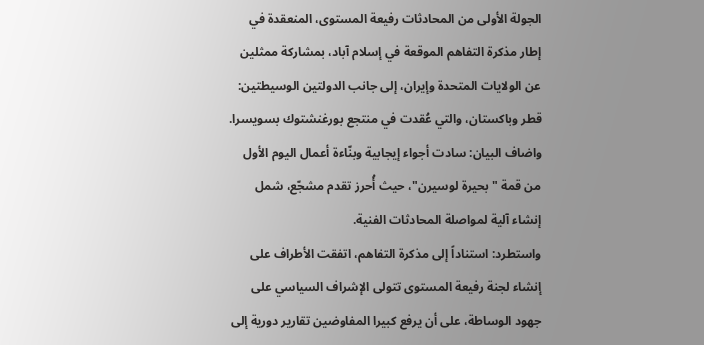الجولة الأولى من المحادثات رفيعة المستوى، المنعقدة في إطار مذكرة التفاهم الموقعة في إسلام آباد، بمشاركة ممثلين عن الولايات المتحدة وإيران، إلى جانب الدولتين الوسيطتين: قطر وباكستان، والتي عُقدت في منتجع بورغنشتوك بسويسرا.
واضاف البيان: سادت أجواء إيجابية وبنّاءة أعمال اليوم الأول من قمة "بحيرة لوسيرن"، حيث أُحرز تقدم مشجّع، شمل إنشاء آلية لمواصلة المحادثات الفنية.
واستطرد: استناداً إلى مذكرة التفاهم، اتفقت الأطراف على إنشاء لجنة رفيعة المستوى تتولى الإشراف السياسي على جهود الوساطة، على أن يرفع كبيرا المفاوضين تقارير دورية إلى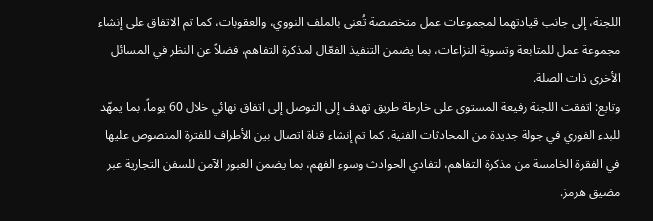اللجنة، إلى جانب قيادتهما لمجموعات عمل متخصصة تُعنى بالملف النووي، والعقوبات، كما تم الاتفاق على إنشاء مجموعة عمل للمتابعة وتسوية النزاعات، بما يضمن التنفيذ الفعّال لمذكرة التفاهم، فضلاً عن النظر في المسائل الأخرى ذات الصلة.
وتابع: اتفقت اللجنة رفيعة المستوى على خارطة طريق تهدف إلى التوصل إلى اتفاق نهائي خلال 60 يوماً، بما يمهّد للبدء الفوري في جولة جديدة من المحادثات الفنية. كما تم إنشاء قناة اتصال بين الأطراف للفترة المنصوص عليها في الفقرة الخامسة من مذكرة التفاهم، لتفادي الحوادث وسوء الفهم، بما يضمن العبور الآمن للسفن التجارية عبر مضيق هرمز.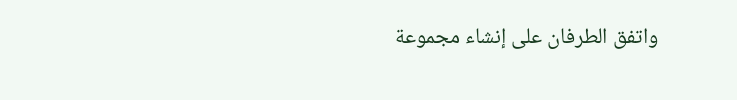واتفق الطرفان على إنشاء مجموعة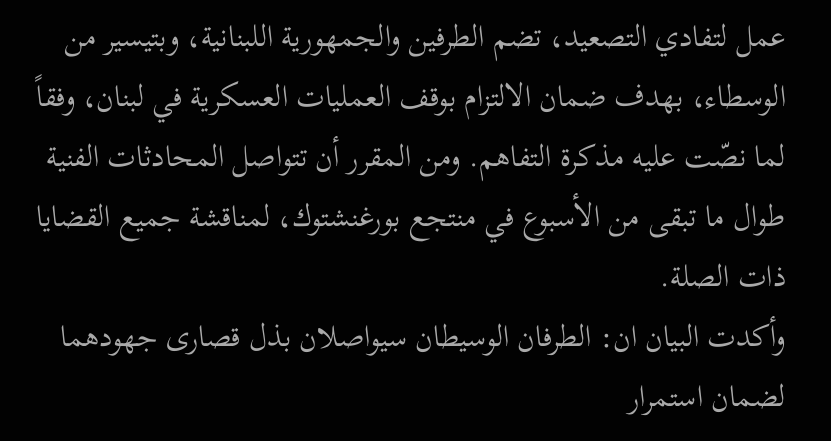عمل لتفادي التصعيد، تضم الطرفين والجمهورية اللبنانية، وبتيسير من الوسطاء، بهدف ضمان الالتزام بوقف العمليات العسكرية في لبنان، وفقاً لما نصّت عليه مذكرة التفاهم. ومن المقرر أن تتواصل المحادثات الفنية طوال ما تبقى من الأسبوع في منتجع بورغنشتوك، لمناقشة جميع القضايا ذات الصلة.
وأكدت البيان ان: الطرفان الوسيطان سيواصلان بذل قصارى جهودهما لضمان استمرار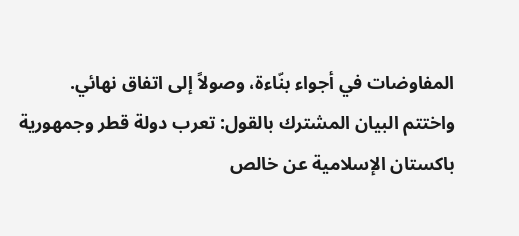المفاوضات في أجواء بنّاءة، وصولاً إلى اتفاق نهائي.
واختتم البيان المشترك بالقول: تعرب دولة قطر وجمهورية باكستان الإسلامية عن خالص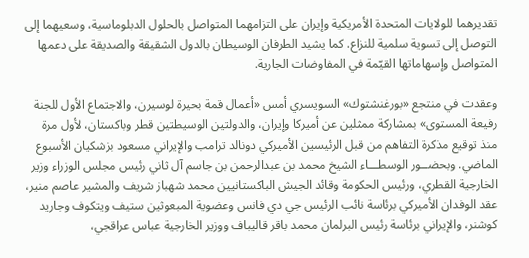تقديرهما للولايات المتحدة الأمريكية وإيران على التزامهما المتواصل بالحلول الدبلوماسية، وسعيهما إلى التوصل إلى تسوية سلمية للنزاع. كما يشيد الطرفان الوسيطان بالدول الشقيقة والصديقة على دعمها المتواصل وإسهاماتها القيّمة في المفاوضات الجارية.

وعقدت في منتجع «بورغنشتوك» السويسري أمس «أعمال قمة بحيرة لوسيرن، والاجتماع الأول للجنة رفيعة المستوى» بمشاركة ممثلين عن أميركا وإيران، والدولتين الوسيطتين قطر وباكستان، لأول مرة منذ توقيع مذكرة التفاهم من قبل الرئيسين الأميركي دونالد ترامب والإيراني مسعود بزشكيان الأسبوع الماضي. وبحضــور الوسطـــاء الشيخ محمد بن عبدالرحمن بن جاسم آل ثاني رئيس مجلس الوزراء وزير الخارجية القطري، ورئيس الحكومة وقائد الجيش الباكستانيين محمد شهباز شريف والمشير عاصم منير، عقد الوفدان الأميركي برئاسة نائب الرئيس جي دي فانس وعضوية المبعوثين ستيف ويتكوف وجاريد كوشنر، والإيراني برئاسة رئيس البرلمان محمد باقر قاليباف ووزير الخارجية عباس عراقجي،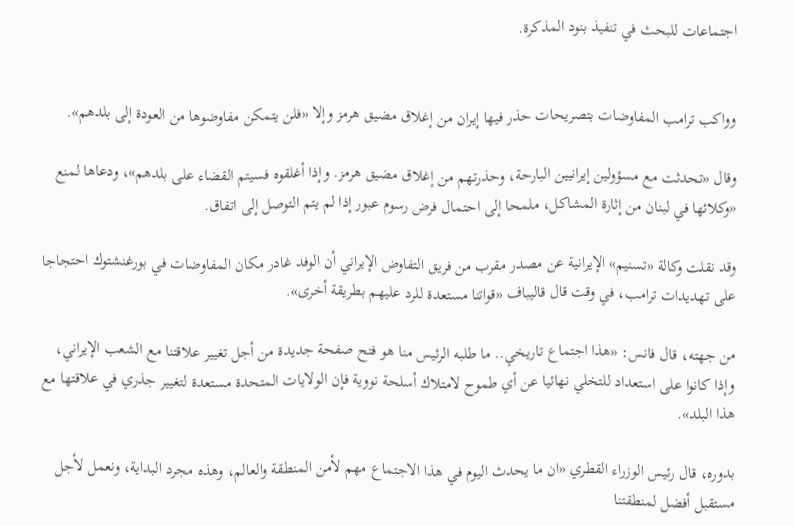اجتماعات للبحث في تنفيذ بنود المذكرة.


وواكب ترامب المفاوضات بتصريحات حذر فيها إيران من إغلاق مضيق هرمز وإلا «فلن يتمكن مفاوضوها من العودة إلى بلدهم».

وقال «تحدثت مع مسؤولين إيرانيين البارحة، وحذرتهم من إغلاق مضيق هرمز. وإذا أغلقوه فسيتم القضاء على بلدهم»، ودعاها لمنع «وكلائها في لبنان من إثارة المشاكل، ملمحا إلى احتمال فرض رسوم عبور إذا لم يتم التوصل إلى اتفاق.

وقد نقلت وكالة «تسنيم» الإيرانية عن مصدر مقرب من فريق التفاوض الإيراني أن الوفد غادر مكان المفاوضات في بورغنشتوك احتجاجا على تهديدات ترامب، في وقت قال قاليباف «قواتنا مستعدة للرد عليهم بطريقة أخرى».

من جهته، قال فانس: «هذا اجتماع تاريخي.. ما طلبه الرئيس منا هو فتح صفحة جديدة من أجل تغيير علاقتنا مع الشعب الإيراني، وإذا كانوا على استعداد للتخلي نهائيا عن أي طموح لامتلاك أسلحة نووية فإن الولايات المتحدة مستعدة لتغيير جذري في علاقتها مع هذا البلد».

بدوره، قال رئيس الوزراء القطري «ان ما يحدث اليوم في هذا الاجتماع مهم لأمن المنطقة والعالم، وهذه مجرد البداية، ونعمل لأجل مستقبل أفضل لمنطقتنا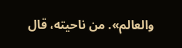والعالم». من ناحيته، قال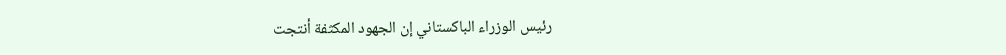رئيس الوزراء الباكستاني إن الجهود المكثفة أنتجت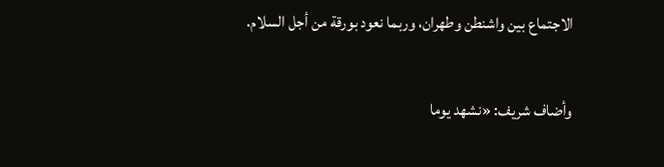الاجتماع بين واشنطن وطهران، وربما نعود بورقة من أجل السلام.

وأضاف شريف: «نشهد يوما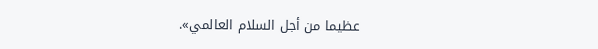عظيما من أجل السلام العالمي».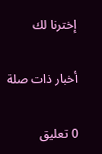إخترنا لك

أخبار ذات صلة

0 تعليق